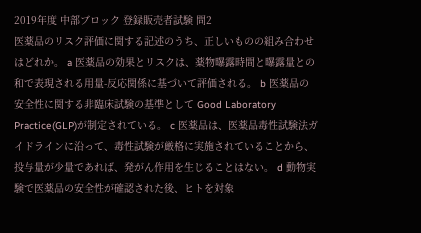2019年度 中部ブロック 登録販売者試験 問2
医薬品のリスク評価に関する記述のうち、正しいものの組み合わせはどれか。 a 医薬品の効果とリスクは、薬物曝露時間と曝露量との和で表現される用量-反応関係に基づいて評価される。 b 医薬品の安全性に関する非臨床試験の基準として Good Laboratory Practice(GLP)が制定されている。 c 医薬品は、医薬品毒性試験法ガイドラインに沿って、毒性試験が厳格に実施されていることから、投与量が少量であれば、発がん作用を生じることはない。 d 動物実験で医薬品の安全性が確認された後、ヒトを対象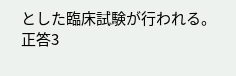とした臨床試験が行われる。
正答3